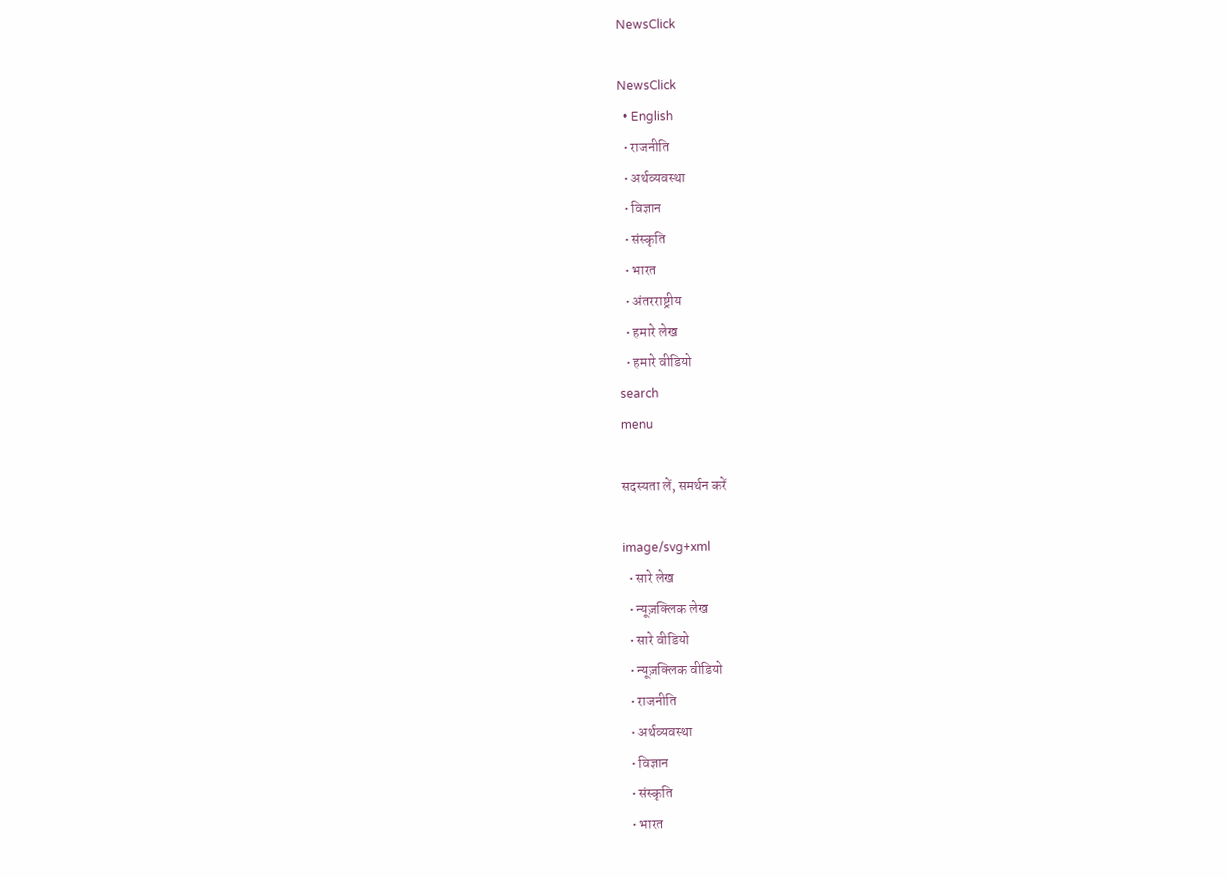NewsClick

NewsClick
  • English
  • राजनीति
  • अर्थव्यवस्था
  • विज्ञान
  • संस्कृति
  • भारत
  • अंतरराष्ट्रीय
  • हमारे लेख
  • हमारे वीडियो
search
menu

सदस्यता लें, समर्थन करें

image/svg+xml
  • सारे लेख
  • न्यूज़क्लिक लेख
  • सारे वीडियो
  • न्यूज़क्लिक वीडियो
  • राजनीति
  • अर्थव्यवस्था
  • विज्ञान
  • संस्कृति
  • भारत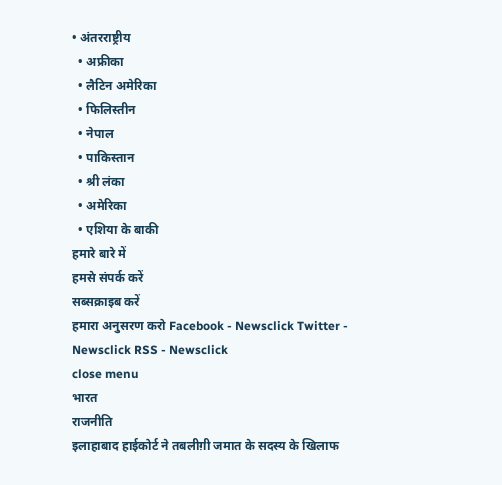• अंतरराष्ट्रीय
  • अफ्रीका
  • लैटिन अमेरिका
  • फिलिस्तीन
  • नेपाल
  • पाकिस्तान
  • श्री लंका
  • अमेरिका
  • एशिया के बाकी
हमारे बारे में
हमसे संपर्क करें
सब्सक्राइब करें
हमारा अनुसरण करो Facebook - Newsclick Twitter - Newsclick RSS - Newsclick
close menu
भारत
राजनीति
इलाहाबाद हाईकोर्ट ने तबलीग़ी जमात के सदस्य के खिलाफ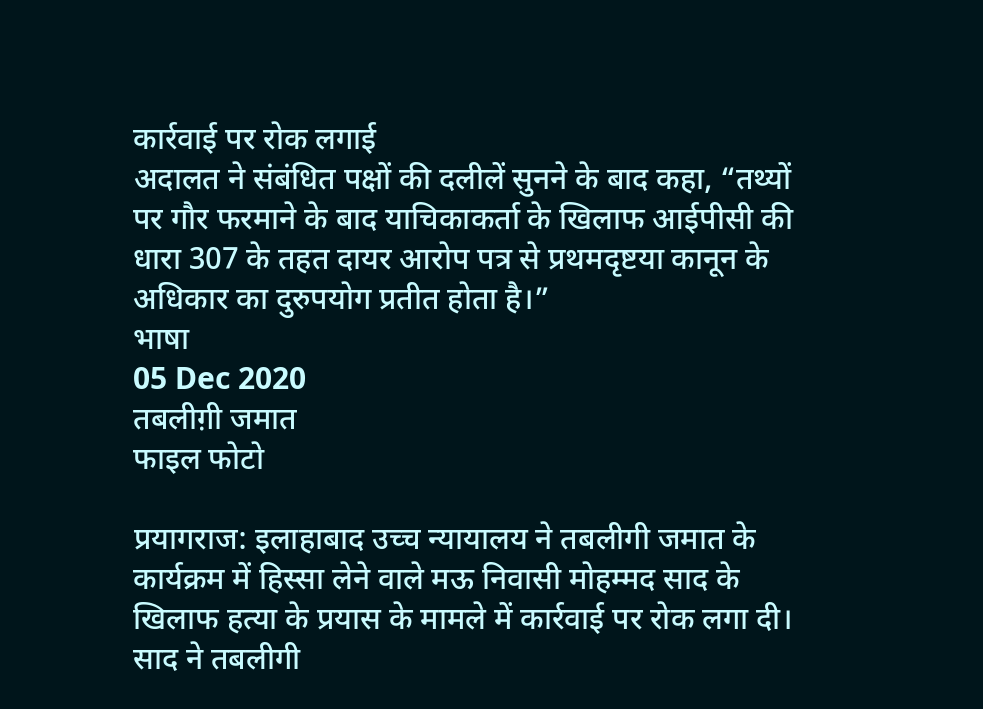कार्रवाई पर रोक लगाई
अदालत ने संबंधित पक्षों की दलीलें सुनने के बाद कहा, “तथ्यों पर गौर फरमाने के बाद याचिकाकर्ता के खिलाफ आईपीसी की धारा 307 के तहत दायर आरोप पत्र से प्रथमदृष्टया कानून के अधिकार का दुरुपयोग प्रतीत होता है।”
भाषा
05 Dec 2020
तबलीग़ी जमात
फाइल फोटो

प्रयागराज: इलाहाबाद उच्च न्यायालय ने तबलीगी जमात के कार्यक्रम में हिस्सा लेने वाले मऊ निवासी मोहम्मद साद के खिलाफ हत्या के प्रयास के मामले में कार्रवाई पर रोक लगा दी। साद ने तबलीगी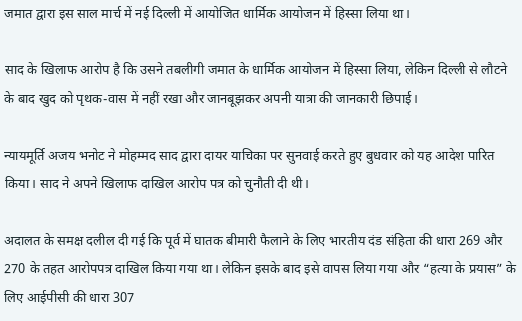जमात द्वारा इस साल मार्च में नई दिल्ली में आयोजित धार्मिक आयोजन में हिस्सा लिया था।

साद के खिलाफ आरोप है कि उसने तबलीगी जमात के धार्मिक आयोजन में हिस्सा लिया, लेकिन दिल्ली से लौटने के बाद खुद को पृथक-वास में नहीं रखा और जानबूझकर अपनी यात्रा की जानकारी छिपाई।

न्यायमूर्ति अजय भनोट ने मोहम्मद साद द्वारा दायर याचिका पर सुनवाई करते हुए बुधवार को यह आदेश पारित किया। साद ने अपने खिलाफ दाखिल आरोप पत्र को चुनौती दी थी।

अदालत के समक्ष दलील दी गई कि पूर्व में घातक बीमारी फैलाने के लिए भारतीय दंड संहिता की धारा 269 और 270 के तहत आरोपपत्र दाखिल किया गया था। लेकिन इसके बाद इसे वापस लिया गया और “हत्या के प्रयास” के लिए आईपीसी की धारा 307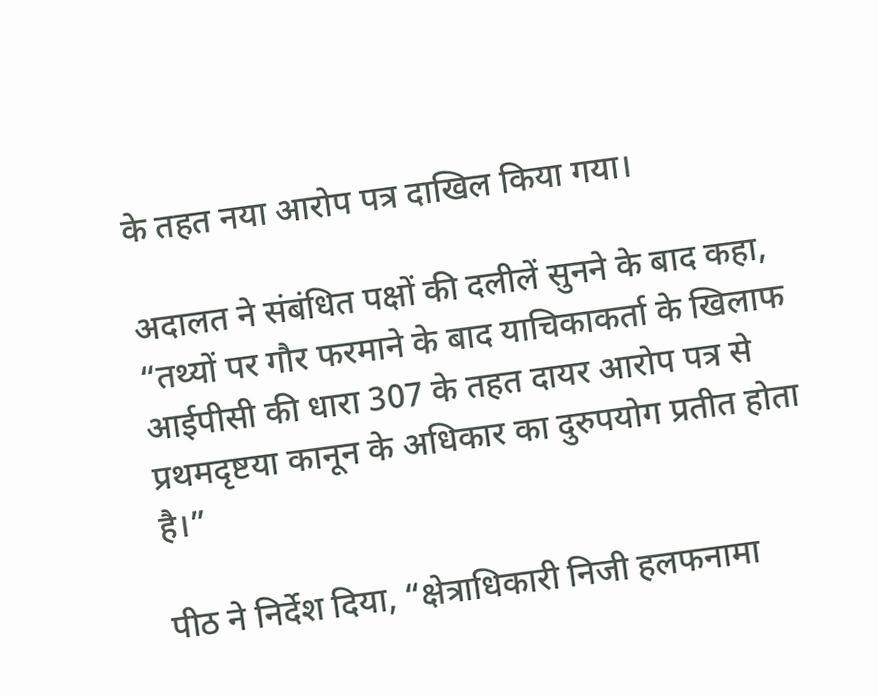के तहत नया आरोप पत्र दाखिल किया गया।

अदालत ने संबंधित पक्षों की दलीलें सुनने के बाद कहा, “तथ्यों पर गौर फरमाने के बाद याचिकाकर्ता के खिलाफ आईपीसी की धारा 307 के तहत दायर आरोप पत्र से प्रथमदृष्टया कानून के अधिकार का दुरुपयोग प्रतीत होता है।”

पीठ ने निर्देश दिया, “क्षेत्राधिकारी निजी हलफनामा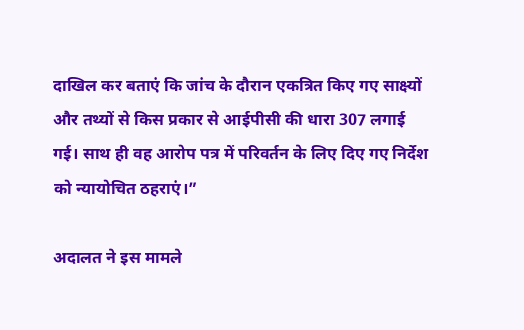दाखिल कर बताएं कि जांच के दौरान एकत्रित किए गए साक्ष्यों और तथ्यों से किस प्रकार से आईपीसी की धारा 307 लगाई गई। साथ ही वह आरोप पत्र में परिवर्तन के लिए दिए गए निर्देश को न्यायोचित ठहराएं।”

अदालत ने इस मामले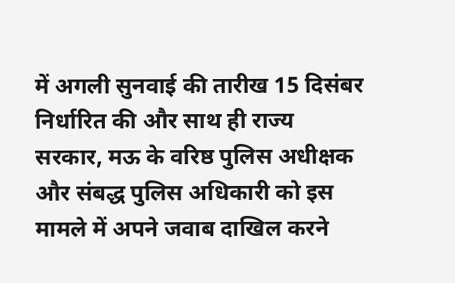में अगली सुनवाई की तारीख 15 दिसंबर निर्धारित की और साथ ही राज्य सरकार, मऊ के वरिष्ठ पुलिस अधीक्षक और संबद्ध पुलिस अधिकारी को इस मामले में अपने जवाब दाखिल करने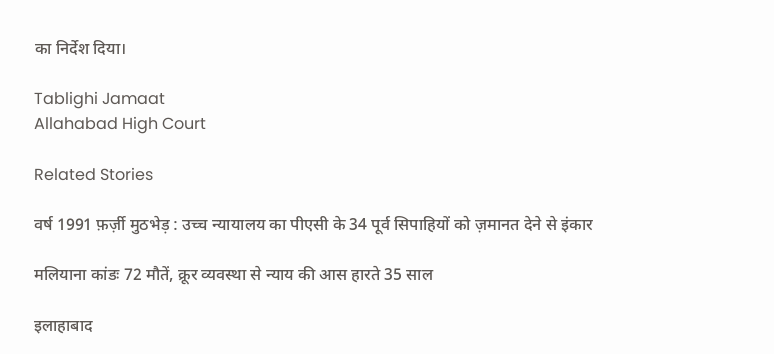का निर्देश दिया।

Tablighi Jamaat
Allahabad High Court

Related Stories

वर्ष 1991 फ़र्ज़ी मुठभेड़ : उच्च न्यायालय का पीएसी के 34 पूर्व सिपाहियों को ज़मानत देने से इंकार

मलियाना कांडः 72 मौतें, क्रूर व्यवस्था से न्याय की आस हारते 35 साल

इलाहाबाद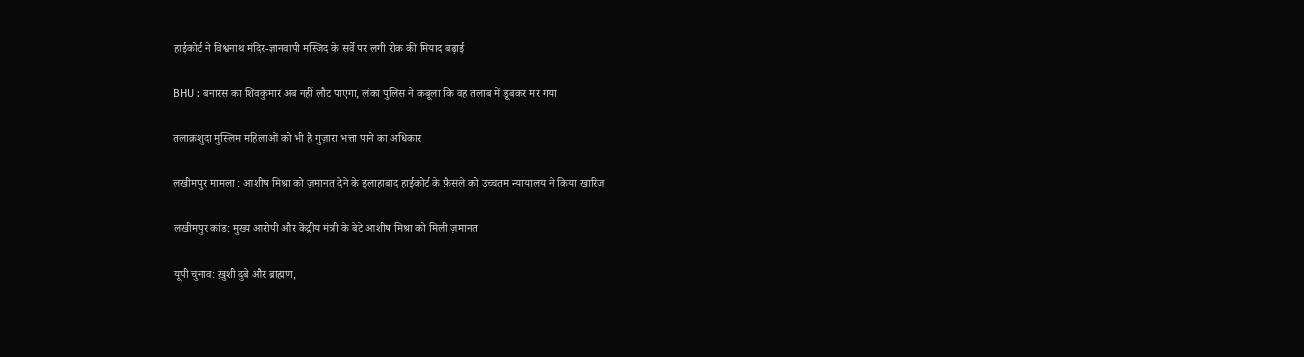हाईकोर्ट ने विश्वनाथ मंदिर-ज्ञानवापी मस्जिद के सर्वे पर लगी रोक की मियाद बढ़ाई

BHU : बनारस का शिवकुमार अब नहीं लौट पाएगा, लंका पुलिस ने कबूला कि वह तलाब में डूबकर मर गया

तलाक़शुदा मुस्लिम महिलाओं को भी है गुज़ारा भत्ता पाने का अधिकार

लखीमपुर मामला : आशीष मिश्रा को ज़मानत देने के इलाहाबाद हाईकोर्ट के फ़ैसले को उच्चतम न्यायालय ने किया खारिज

लखीमपुर कांड: मुख्य आरोपी और केंद्रीय मंत्री के बेटे आशीष मिश्रा को मिली ज़मानत

यूपी चुनाव: ख़ुशी दुबे और ब्राह्मण,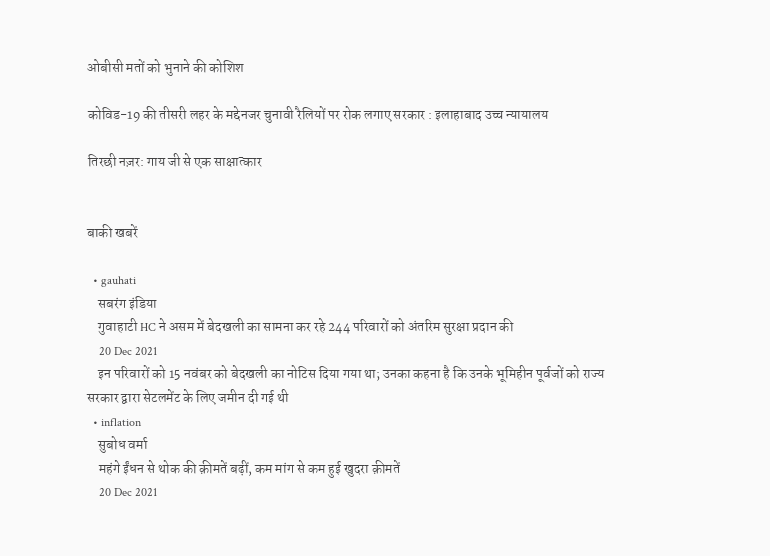ओबीसी मतों को भुनाने की कोशिश

कोविड-19 की तीसरी लहर के मद्देनजर चुनावी रैलियों पर रोक लगाए सरकार : इलाहाबाद उच्च न्यायालय

तिरछी नज़र: गाय जी से एक साक्षात्कार


बाकी खबरें

  • gauhati
    सबरंग इंडिया
    गुवाहाटी HC ने असम में बेदखली का सामना कर रहे 244 परिवारों को अंतरिम सुरक्षा प्रदान की
    20 Dec 2021
    इन परिवारों को 15 नवंबर को बेदखली का नोटिस दिया गया था; उनका कहना है कि उनके भूमिहीन पूर्वजों को राज्य सरकार द्वारा सेटलमेंट के लिए जमीन दी गई थी
  • inflation
    सुबोध वर्मा
    महंगे ईंधन से थोक की क़ीमतें बढ़ीं, कम मांग से कम हुई खुदरा क़ीमतें
    20 Dec 2021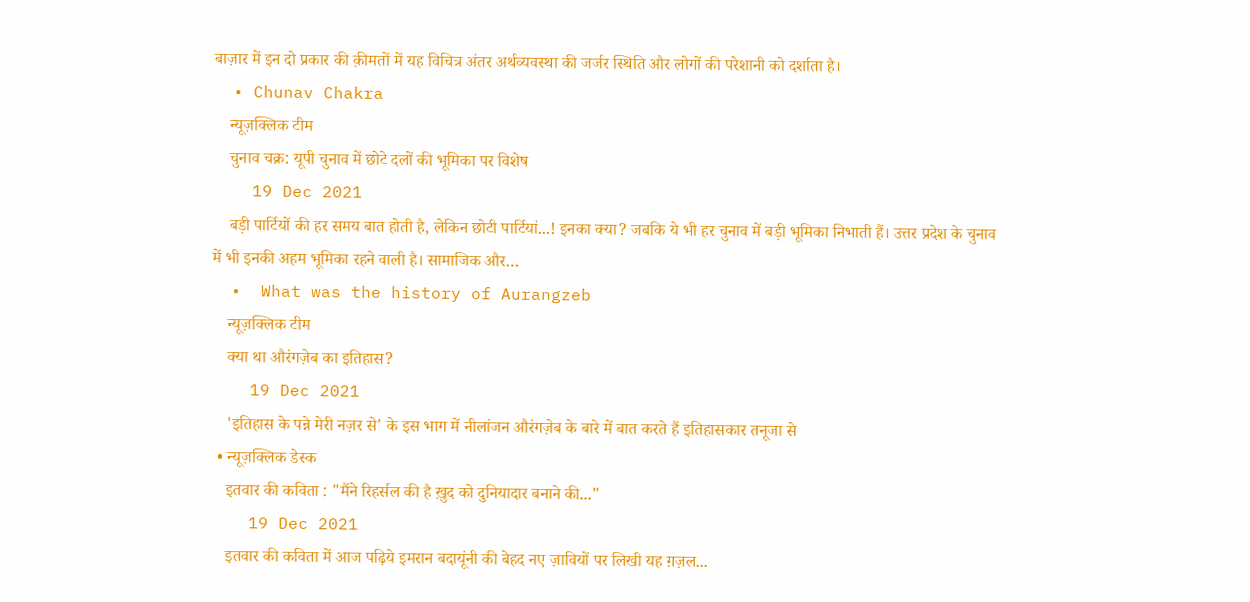बाज़ार में इन दो प्रकार की क़ीमतों में यह विचित्र अंतर अर्थव्यवस्था की जर्जर स्थिति और लोगों की परेशानी को दर्शाता है।
  • Chunav Chakra
    न्यूज़क्लिक टीम
    चुनाव चक्र: यूपी चुनाव में छोटे दलों की भूमिका पर विशेष
    19 Dec 2021
    बड़ी पार्टियों की हर समय बात होती है, लेकिन छोटी पार्टियां...! इनका क्या? जबकि ये भी हर चुनाव में बड़ी भूमिका निभाती हैं। उत्तर प्रदेश के चुनाव में भी इनकी अहम भूमिका रहने वाली है। सामाजिक और…
  •  What was the history of Aurangzeb
    न्यूज़क्लिक टीम
    क्या था औरंगज़ेब का इतिहास?
    19 Dec 2021
    'इतिहास के पन्ने मेरी नज़र से' के इस भाग में नीलांजन औरंगज़ेब के बारे में बात करते हैं इतिहासकार तनूजा से
  • न्यूज़क्लिक डेस्क
    इतवार की कविता : "मैंने रिहर्सल की है ख़ुद को दुनियादार बनाने की..."
    19 Dec 2021
    इतवार की कविता में आज पढ़िये इमरान बदायूंनी की बेहद नए ज़ावियों पर लिखी यह ग़ज़ल...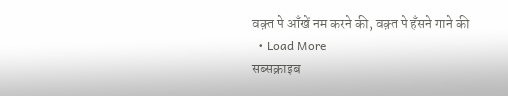वक़्त पे आँखें नम करने की, वक़्त पे हँसने गाने की
  • Load More
सब्सक्राइब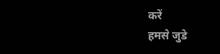करें
हमसे जुडे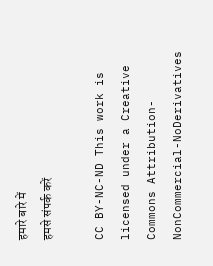हमारे बारे में
हमसे संपर्क करें

CC BY-NC-ND This work is licensed under a Creative Commons Attribution-NonCommercial-NoDerivatives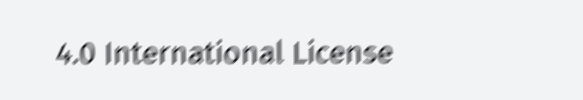4.0 International License